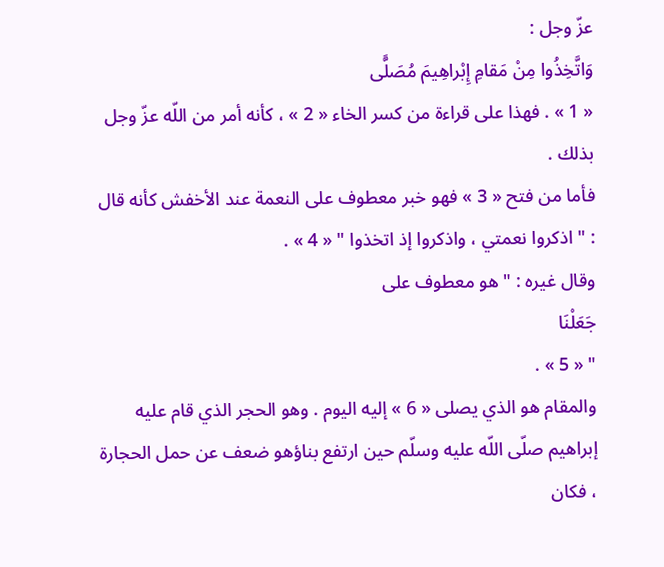عزّ وجل :
وَاتَّخِذُوا مِنْ مَقامِ إِبْراهِيمَ مُصَلًّى
« 1 » . فهذا على قراءة من كسر الخاء « 2 » ، كأنه أمر من اللّه عزّ وجل بذلك .
فأما من فتح « 3 » فهو خبر معطوف على النعمة عند الأخفش كأنه قال : " اذكروا نعمتي ، واذكروا إذ اتخذوا " « 4 » .
وقال غيره : " هو معطوف على
جَعَلْنَا
" « 5 » .
والمقام هو الذي يصلى « 6 » إليه اليوم . وهو الحجر الذي قام عليه إبراهيم صلّى اللّه عليه وسلّم حين ارتفع بناؤهو ضعف عن حمل الحجارة ، فكان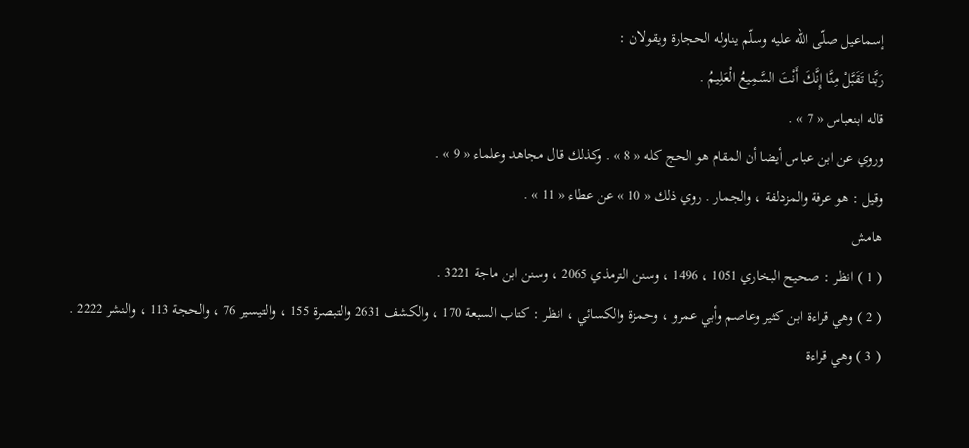إسماعيل صلّى اللّه عليه وسلّم يناوله الحجارة ويقولان :
رَبَّنا تَقَبَّلْ مِنَّا إِنَّكَ أَنْتَ السَّمِيعُ الْعَلِيمُ .
قاله ابنعباس « 7 » .
وروي عن ابن عباس أيضا أن المقام هو الحج كله « 8 » . وكذلك قال مجاهد وعلماء « 9 » .
وقيل : هو عرفة والمزدلفة ، والجمار . روي ذلك « 10 » عن عطاء « 11 » .
هامش
( 1 ) انظر : صحيح البخاري 1051 ، 1496 ، وسنن الترمذي 2065 ، وسنن ابن ماجة 3221 .
( 2 ) وهي قراءة ابن كثير وعاصم وأبي عمرو ، وحمزة والكسائي ، انظر : كتاب السبعة 170 ، والكشف 2631 والتبصرة 155 ، والتيسير 76 ، والحجة 113 ، والنشر 2222 .
( 3 ) وهي قراءة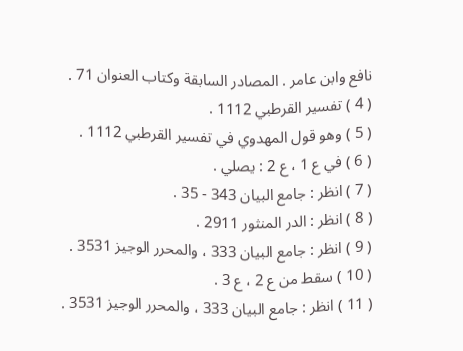نافع وابن عامر . المصادر السابقة وكتاب العنوان 71 .
( 4 ) تفسير القرطبي 1112 .
( 5 ) وهو قول المهدوي في تفسير القرطبي 1112 .
( 6 ) في ع 1 ، ع 2 : يصلي .
( 7 ) انظر : جامع البيان 343 - 35 .
( 8 ) انظر : الدر المنثور 2911 .
( 9 ) انظر : جامع البيان 333 ، والمحرر الوجيز 3531 .
( 10 ) سقط من ع 2 ، ع 3 .
( 11 ) انظر : جامع البيان 333 ، والمحرر الوجيز 3531 .